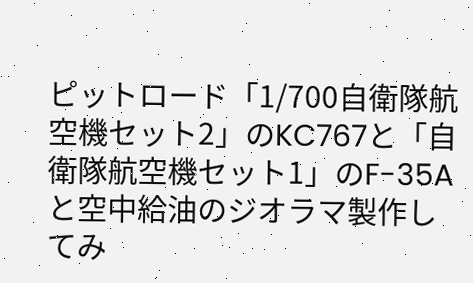ピットロード「1/700自衛隊航空機セット2」のKC767と「自衛隊航空機セット1」のF-35Aと空中給油のジオラマ製作してみ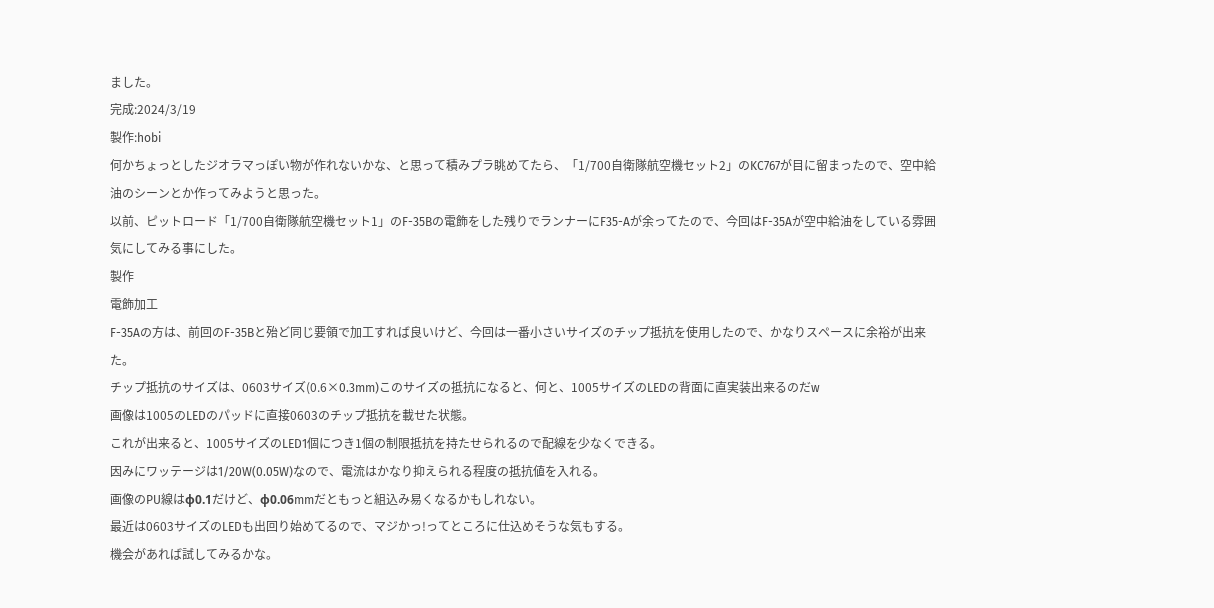ました。
完成:2024/3/19
製作:hobi
何かちょっとしたジオラマっぽい物が作れないかな、と思って積みプラ眺めてたら、「1/700自衛隊航空機セット2」のKC767が目に留まったので、空中給油のシーンとか作ってみようと思った。
以前、ピットロード「1/700自衛隊航空機セット1」のF-35Bの電飾をした残りでランナーにF35-Aが余ってたので、今回はF-35Aが空中給油をしている雰囲気にしてみる事にした。
製作
電飾加工
F-35Aの方は、前回のF-35Bと殆ど同じ要領で加工すれば良いけど、今回は一番小さいサイズのチップ抵抗を使用したので、かなりスペースに余裕が出来た。
チップ抵抗のサイズは、0603サイズ(0.6×0.3mm)このサイズの抵抗になると、何と、1005サイズのLEDの背面に直実装出来るのだw
画像は1005のLEDのパッドに直接0603のチップ抵抗を載せた状態。
これが出来ると、1005サイズのLED1個につき1個の制限抵抗を持たせられるので配線を少なくできる。
因みにワッテージは1/20W(0.05W)なので、電流はかなり抑えられる程度の抵抗値を入れる。
画像のPU線はφ0.1だけど、φ0.06mmだともっと組込み易くなるかもしれない。
最近は0603サイズのLEDも出回り始めてるので、マジかっ!ってところに仕込めそうな気もする。
機会があれば試してみるかな。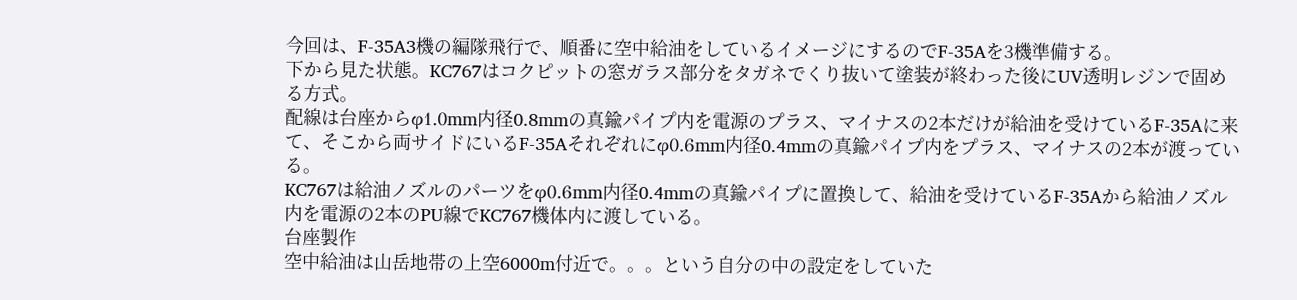今回は、F-35A3機の編隊飛行で、順番に空中給油をしているイメージにするのでF-35Aを3機準備する。
下から見た状態。KC767はコクピットの窓ガラス部分をタガネでくり抜いて塗装が終わった後にUV透明レジンで固める方式。
配線は台座からφ1.0mm内径0.8mmの真鍮パイプ内を電源のプラス、マイナスの2本だけが給油を受けているF-35Aに来て、そこから両サイドにいるF-35Aそれぞれにφ0.6mm内径0.4mmの真鍮パイプ内をプラス、マイナスの2本が渡っている。
KC767は給油ノズルのパーツをφ0.6mm内径0.4mmの真鍮パイプに置換して、給油を受けているF-35Aから給油ノズル内を電源の2本のPU線でKC767機体内に渡している。
台座製作
空中給油は山岳地帯の上空6000m付近で。。。という自分の中の設定をしていた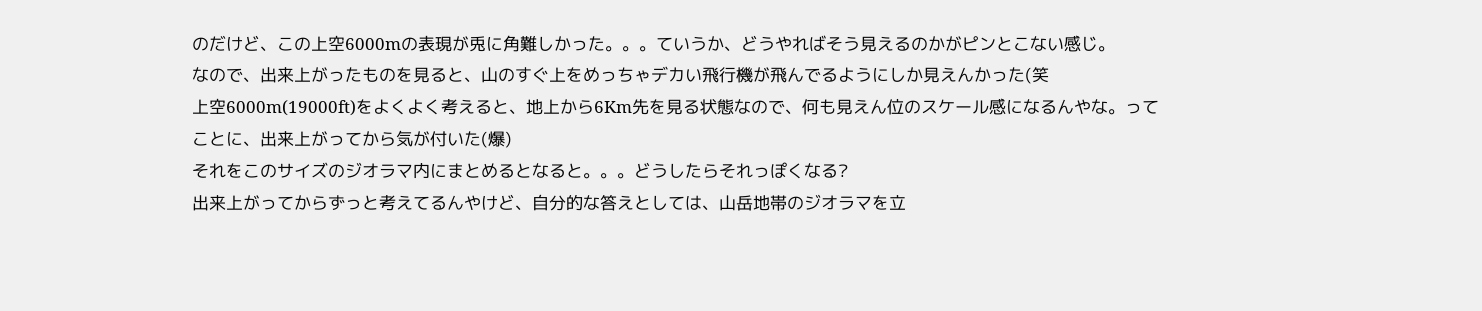のだけど、この上空6000mの表現が兎に角難しかった。。。ていうか、どうやればそう見えるのかがピンとこない感じ。
なので、出来上がったものを見ると、山のすぐ上をめっちゃデカい飛行機が飛んでるようにしか見えんかった(笑
上空6000m(19000ft)をよくよく考えると、地上から6Km先を見る状態なので、何も見えん位のスケール感になるんやな。ってことに、出来上がってから気が付いた(爆)
それをこのサイズのジオラマ内にまとめるとなると。。。どうしたらそれっぽくなる?
出来上がってからずっと考えてるんやけど、自分的な答えとしては、山岳地帯のジオラマを立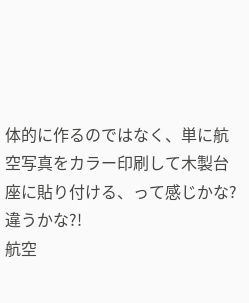体的に作るのではなく、単に航空写真をカラー印刷して木製台座に貼り付ける、って感じかな?
違うかな?!
航空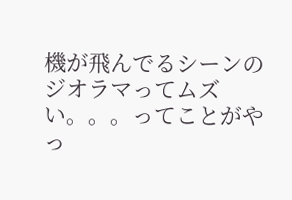機が飛んでるシーンのジオラマってムズい。。。ってことがやっ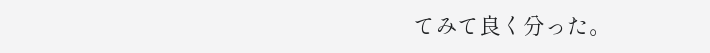てみて良く分った。